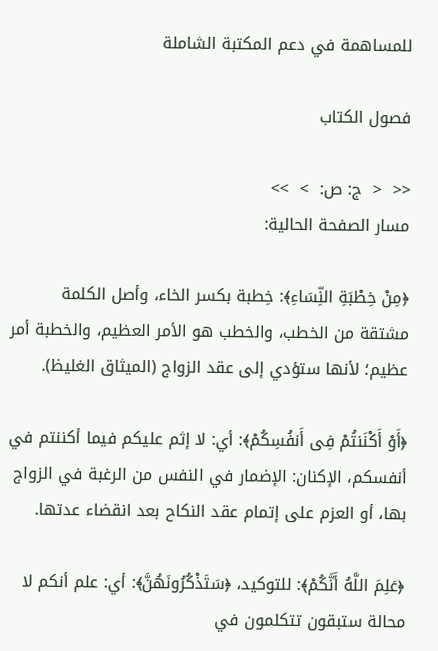للمساهمة في دعم المكتبة الشاملة

فصول الكتاب

<<  <  ج: ص:  >  >>
مسار الصفحة الحالية:

﴿مِنْ خِطْبَةِ النِّسَاءِ﴾: خِطبة بكسر الخاء، وأصل الكلمة مشتقة من الخطب، والخطب هو الأمر العظيم، والخطبة أمر عظيم؛ لأنها ستؤدي إلى عقد الزواج (الميثاق الغليظ).

﴿أَوْ أَكْنَنتُمْ فِى أَنفُسِكُمْ﴾: أي: لا إثم عليكم فيما أكننتم في أنفسكم، الإكنان: الإضمار في النفس من الرغبة في الزواج بها، أو العزم على إتمام عقد النكاح بعد انقضاء عدتها.

﴿عَلِمَ اللَّهُ أَنَّكُمْ﴾: للتوكيد، ﴿سَتَذْكُرُونَهُنَّ﴾: أي: علم أنكم لا محالة ستبقون تتكلمون في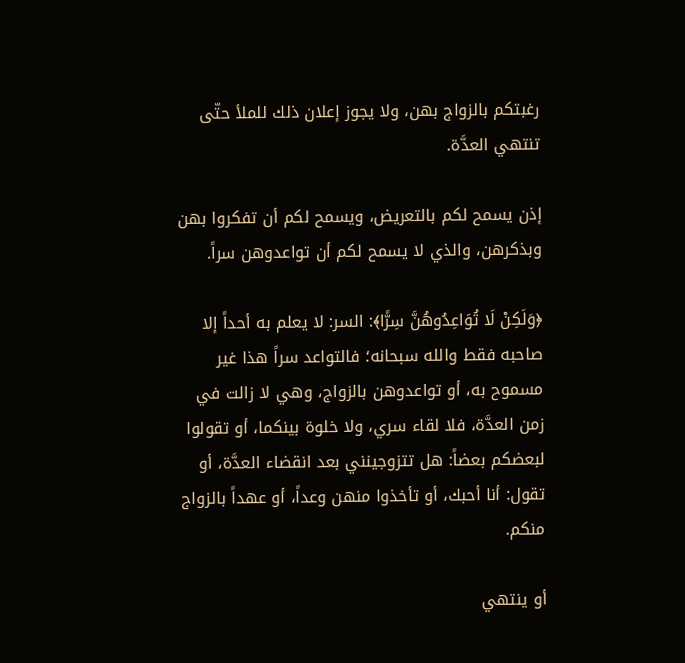رغبتكم بالزواج بهن، ولا يجوز إعلان ذلك للملأ حتّى تنتهي العدَّة.

إذن يسمح لكم بالتعريض، ويسمح لكم أن تفكروا بهن وبذكرهن، والذي لا يسمح لكم أن تواعدوهن سراً.

﴿وَلَكِنْ لَا تُوَاعِدُوهُنَّ سِرًّا﴾: السر: لا يعلم به أحداً إلا صاحبه فقط والله سبحانه؛ فالتواعد سراً هذا غير مسموح به، أو تواعدوهن بالزواج، وهي لا زالت في زمن العدَّة، فلا لقاء سري، ولا خلوة بينكما، أو تقولوا لبعضكم بعضاً: هل تتزوجينني بعد انقضاء العدَّة، أو تقول: أنا أحبك، أو تأخذوا منهن وعداً، أو عهداً بالزواج منكم.

أو ينتهي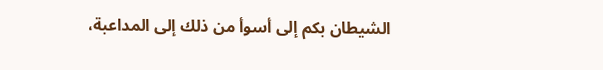الشيطان بكم إلى أسوأ من ذلك إلى المداعبة،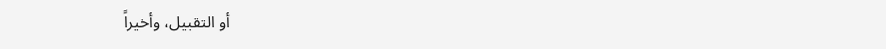أو التقبيل، وأخيراً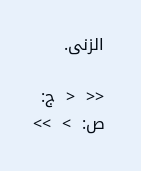الزنى.

<<  <  ج: ص:  >  >>